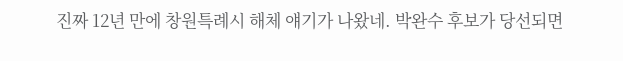진짜 12년 만에 창원특례시 해체 얘기가 나왔네. 박완수 후보가 당선되면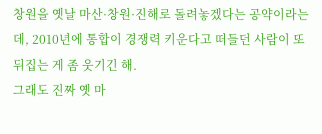창원을 옛날 마산·창원·진해로 돌려놓겠다는 공약이라는데, 2010년에 통합이 경쟁력 키운다고 떠들던 사람이 또 뒤집는 게 좀 웃기긴 해.
그래도 진짜 옛 마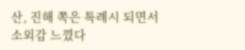산, 진해 쪽은 특례시 되면서 소외감 느꼈다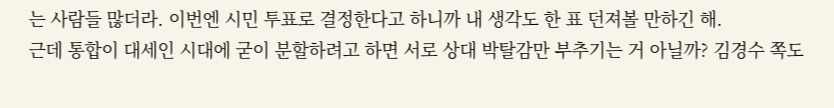는 사람들 많더라. 이번엔 시민 투표로 결정한다고 하니까 내 생각도 한 표 던져볼 만하긴 해.
근데 통합이 대세인 시대에 굳이 분할하려고 하면 서로 상대 박탈감만 부추기는 거 아닐까? 김경수 쪽도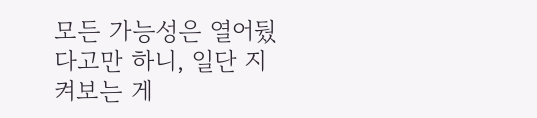모든 가능성은 열어뒀다고만 하니, 일단 지켜보는 게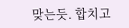맞는듯. 합치고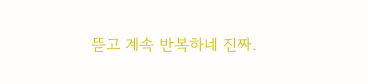뜯고 계속 반복하네 진짜.